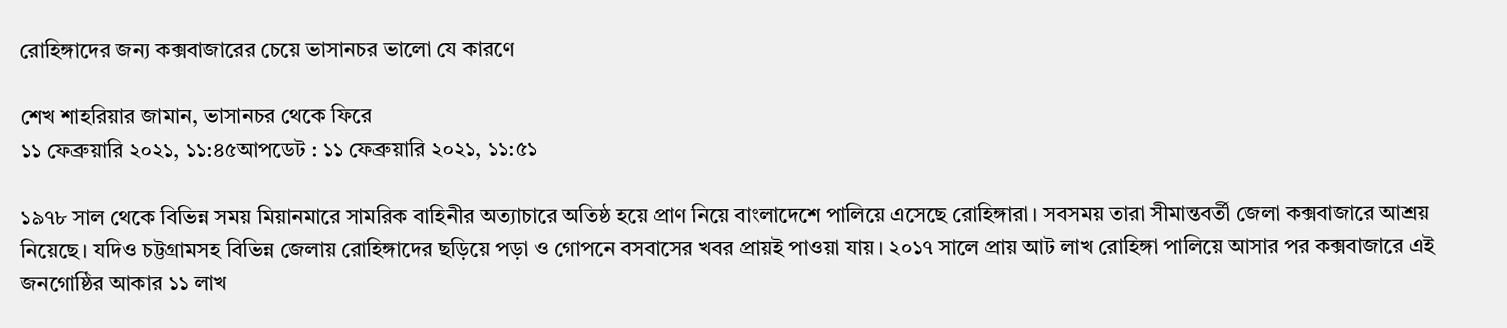রোহিঙ্গাদের জন্য কক্সবাজারের চেয়ে ভাসানচর ভালো যে কারণে

শেখ শাহরিয়ার জামান, ভাসানচর থেকে ফিরে
১১ ফেব্রুয়ারি ২০২১, ১১:৪৫আপডেট : ১১ ফেব্রুয়ারি ২০২১, ১১:৫১

১৯৭৮ সাল থেকে বিভিন্ন সময় মিয়ানমারে সামরিক বাহিনীর অত্যাচারে অতিষ্ঠ হয়ে প্রাণ নিয়ে বাংলাদেশে পালিয়ে এসেছে রোহিঙ্গারা। সবসময় তারা সীমান্তবর্তী জেলা কক্সবাজারে আশ্রয় নিয়েছে। যদিও চট্টগ্রামসহ বিভিন্ন জেলায় রোহিঙ্গাদের ছড়িয়ে পড়া ও গোপনে বসবাসের খবর প্রায়ই পাওয়া যায়। ২০১৭ সালে প্রায় আট লাখ রোহিঙ্গা পালিয়ে আসার পর কক্সবাজারে এই জনগোষ্ঠির আকার ১১ লাখ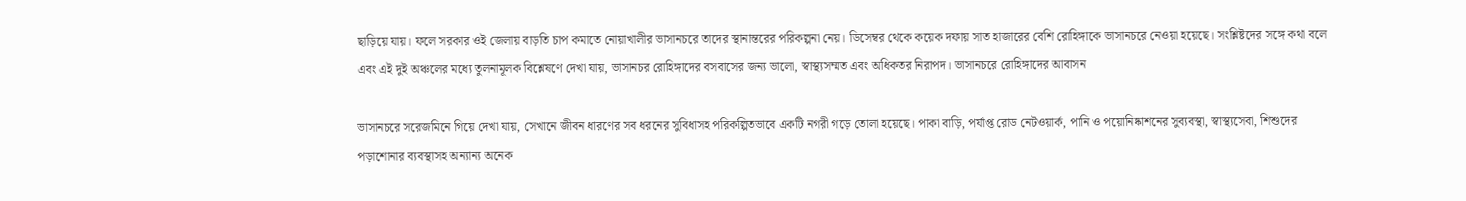ছাড়িয়ে যায়। ফলে সরকার ওই জেলায় বাড়তি চাপ কমাতে নোয়াখালীর ভাসানচরে তাদের স্থানান্তরের পরিকল্পনা নেয়। ডিসেম্বর থেকে কয়েক দফায় সাত হাজারের বেশি রোহিঙ্গাকে ভাসানচরে নেওয়া হয়েছে। সংশ্লিষ্টদের সঙ্গে কথা বলে এবং এই দুই অঞ্চলের মধ্যে তুলনামূলক বিশ্লেষণে দেখা যায়, ভাসানচর রোহিঙ্গাদের বসবাসের জন্য ভালো, স্বাস্থ্যসম্মত এবং অধিকতর নিরাপদ। ভাসানচরে রোহিঙ্গাদের আবাসন

ভাসানচরে সরেজমিনে গিয়ে দেখা যায়, সেখানে জীবন ধারণের সব ধরনের সুবিধাসহ পরিকল্পিতভাবে একটি নগরী গড়ে তোলা হয়েছে। পাকা বাড়ি, পর্যাপ্ত রোড নেটওয়ার্ক, পানি ও পয়োনিষ্কাশনের সুব্যবস্থা, স্বাস্থ্যসেবা, শিশুদের পড়াশোনার ব্যবস্থাসহ অন্যান্য অনেক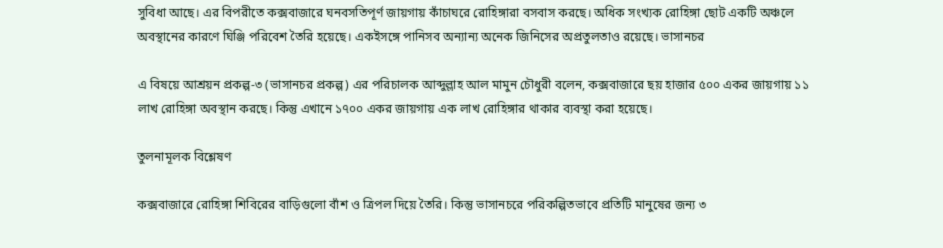সুবিধা আছে। এর বিপরীতে কক্সবাজারে ঘনবসতিপূর্ণ জায়গায় কাঁচাঘরে রোহিঙ্গারা বসবাস করছে। অধিক সংখ্যক রোহিঙ্গা ছোট একটি অঞ্চলে অবস্থানের কারণে ঘিঞ্জি পরিবেশ তৈরি হয়েছে। একইসঙ্গে পানিসব অন্যান্য অনেক জিনিসের অপ্রতুলতাও রয়েছে। ভাসানচর

এ বিষয়ে আশ্রয়ন প্রকল্প-৩ (ভাসানচর প্রকল্প) এর পরিচালক আব্দুল্লাহ আল মামুন চৌধুরী বলেন, কক্সবাজারে ছয় হাজার ৫০০ একর জায়গায় ১১ লাখ রোহিঙ্গা অবস্থান করছে। কিন্তু এখানে ১৭০০ একর জায়গায় এক লাখ রোহিঙ্গার থাকার ব্যবস্থা করা হয়েছে।

তুলনামূলক বিশ্লেষণ

কক্সবাজারে রোহিঙ্গা শিবিরের বাড়িগুলো বাঁশ ও ত্রিপল দিয়ে তৈরি। কিন্তু ভাসানচরে পরিকল্পিতভাবে প্রতিটি মানুষের জন্য ৩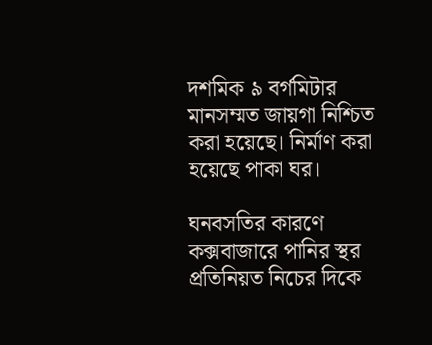দশমিক ৯ বর্গমিটার মানসম্মত জায়গা নিশ্চিত করা হয়েছে। নির্মাণ করা হয়েছে পাকা ঘর।

ঘনবসতির কারণে কক্সবাজারে পানির স্থর প্রতিনিয়ত নিচের দিকে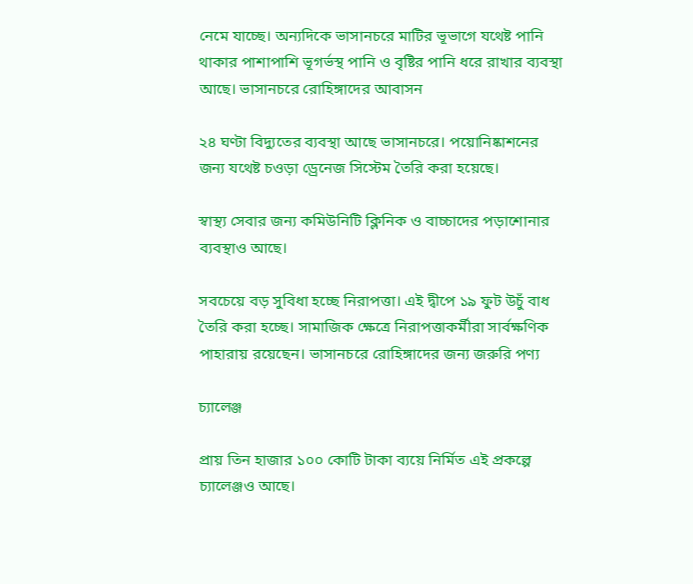নেমে যাচ্ছে। অন্যদিকে ভাসানচরে মাটির ভূভাগে যথেষ্ট পানি থাকার পাশাপাশি ভূগর্ভস্থ পানি ও বৃষ্টির পানি ধরে রাখার ব্যবস্থা আছে। ভাসানচরে রোহিঙ্গাদের আবাসন

২৪ ঘণ্টা বিদ্যুতের ব্যবস্থা আছে ভাসানচরে। পয়োনিষ্কাশনের জন্য যথেষ্ট চওড়া ড্রেনেজ সিস্টেম তৈরি করা হয়েছে।

স্বাস্থ্য সেবার জন্য কমিউনিটি ক্লিনিক ও বাচ্চাদের পড়াশোনার ব্যবস্থাও আছে।

সবচেয়ে বড় সুবিধা হচ্ছে নিরাপত্তা। এই দ্বীপে ১৯ ফুট উচুঁ বাধ তৈরি করা হচ্ছে। সামাজিক ক্ষেত্রে নিরাপত্তাকর্মীরা সার্বক্ষণিক পাহারায় রয়েছেন। ভাসানচরে রোহিঙ্গাদের জন্য জরুরি পণ্য

চ্যালেঞ্জ

প্রায় তিন হাজার ১০০ কোটি টাকা ব্যয়ে নির্মিত এই প্রকল্পে চ্যালেঞ্জও আছে।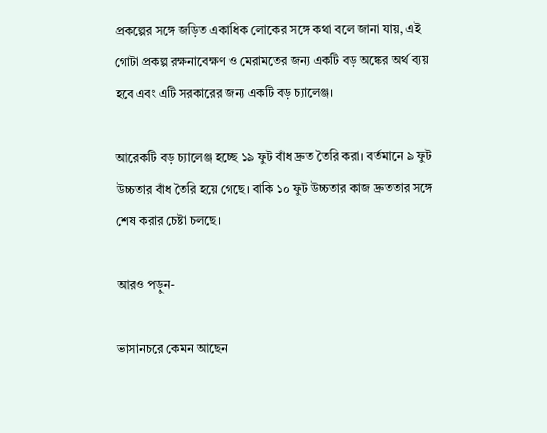প্রকল্পের সঙ্গে জড়িত একাধিক লোকের সঙ্গে কথা বলে জানা যায়, এই গোটা প্রকল্প রক্ষনাবেক্ষণ ও মেরামতের জন্য একটি বড় অঙ্কের অর্থ ব্যয় হবে এবং এটি সরকারের জন্য একটি বড় চ্যালেঞ্জ।

আরেকটি বড় চ্যালেঞ্জ হচ্ছে ১৯ ফুট বাঁধ দ্রুত তৈরি করা। বর্তমানে ৯ ফুট উচ্চতার বাঁধ তৈরি হয়ে গেছে। বাকি ১০ ফুট উচ্চতার কাজ দ্রুততার সঙ্গে শেষ করার চেষ্টা চলছে।

আরও পড়ুন-

ভাসানচরে কেমন আছেন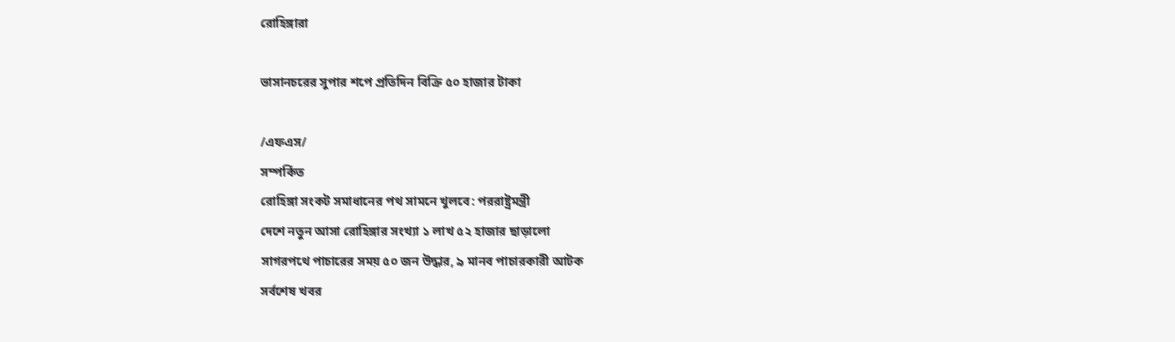রোহিঙ্গারা

ভাসানচরের সুপার শপে প্রতিদিন বিক্রি ৫০ হাজার টাকা

/এফএস/
সম্পর্কিত
রোহিঙ্গা সংকট সমাধানের পথ সামনে খুলবে: পররাষ্ট্রমন্ত্রী
দেশে নতুন আসা রোহিঙ্গার সংখ্যা ১ লাখ ৫২ হাজার ছাড়ালো
সাগরপথে পাচারের সময় ৫০ জন উদ্ধার, ৯ মানব পাচারকারী আটক
সর্বশেষ খবর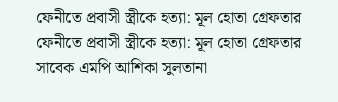ফেনীতে প্রবাসী স্ত্রীকে হত্যা: মূল হোতা গ্রেফতার
ফেনীতে প্রবাসী স্ত্রীকে হত্যা: মূল হোতা গ্রেফতার
সাবেক এমপি আশিকা সুলতানা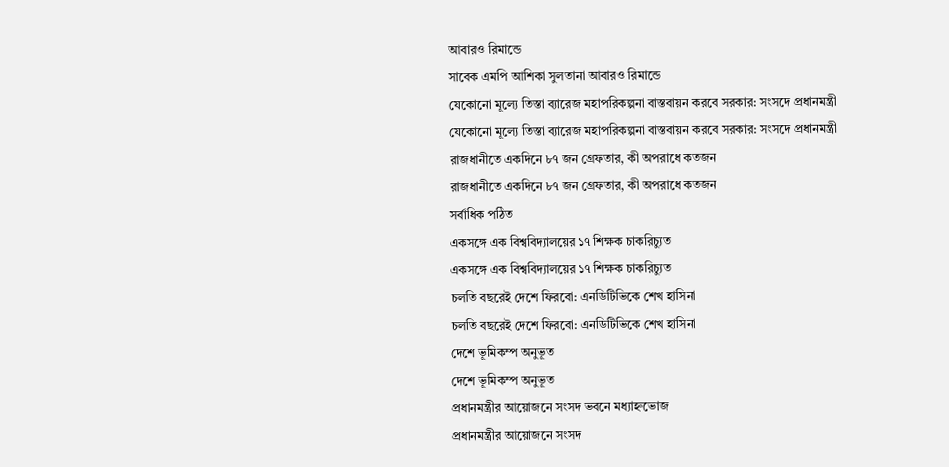আবারও রিমান্ডে
সাবেক এমপি আশিকা সুলতানা আবারও রিমান্ডে
যেকোনো মূল্যে তিস্তা ব্যারেজ মহাপরিকল্পনা বাস্তবায়ন করবে সরকার: সংসদে প্রধানমন্ত্রী
যেকোনো মূল্যে তিস্তা ব্যারেজ মহাপরিকল্পনা বাস্তবায়ন করবে সরকার: সংসদে প্রধানমন্ত্রী
রাজধানীতে একদিনে ৮৭ জন গ্রেফতার, কী অপরাধে কতজন
রাজধানীতে একদিনে ৮৭ জন গ্রেফতার, কী অপরাধে কতজন
সর্বাধিক পঠিত
একসঙ্গে এক বিশ্ববিদ্যালয়ের ১৭ শিক্ষক চাকরিচ্যুত
একসঙ্গে এক বিশ্ববিদ্যালয়ের ১৭ শিক্ষক চাকরিচ্যুত
চলতি বছরেই দেশে ফিরবো: এনডিটিভিকে শেখ হাসিনা
চলতি বছরেই দেশে ফিরবো: এনডিটিভিকে শেখ হাসিনা
দেশে ভূমিকম্প অনুভূত
দেশে ভূমিকম্প অনুভূত
প্রধানমন্ত্রীর আয়োজনে সংসদ ভবনে মধ্যাহ্নভোজ
প্রধানমন্ত্রীর আয়োজনে সংসদ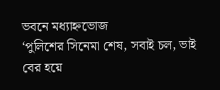ভবনে মধ্যাহ্নভোজ
‘পুলিশের সিনেমা শেষ, সবাই চল, ভাই বের হয়ে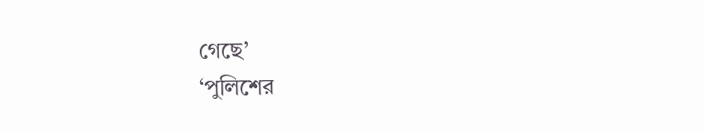গেছে’
‘পুলিশের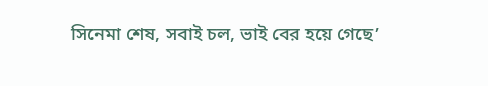সিনেমা শেষ, সবাই চল, ভাই বের হয়ে গেছে’